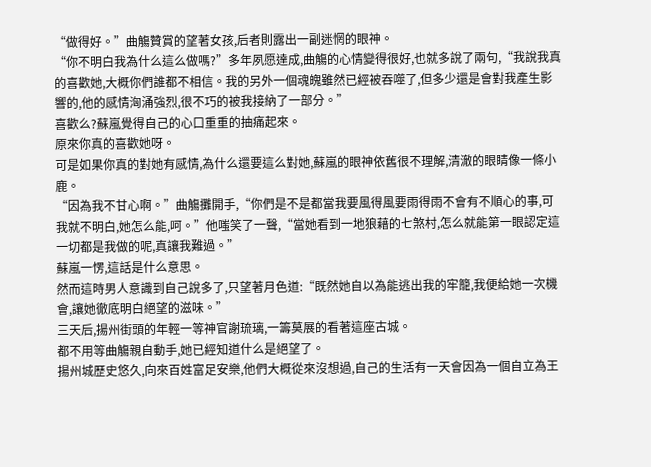“做得好。”曲觴贊賞的望著女孩,后者則露出一副迷惘的眼神。
“你不明白我為什么這么做嗎?”多年夙愿達成,曲觴的心情變得很好,也就多說了兩句,“我說我真的喜歡她,大概你們誰都不相信。我的另外一個魂魄雖然已經被吞噬了,但多少還是會對我產生影響的,他的感情洶涌強烈,很不巧的被我接納了一部分。”
喜歡么?蘇嵐覺得自己的心口重重的抽痛起來。
原來你真的喜歡她呀。
可是如果你真的對她有感情,為什么還要這么對她,蘇嵐的眼神依舊很不理解,清澈的眼睛像一條小鹿。
“因為我不甘心啊。”曲觴攤開手,“你們是不是都當我要風得風要雨得雨不會有不順心的事,可我就不明白,她怎么能,呵。”他嗤笑了一聲,“當她看到一地狼藉的七煞村,怎么就能第一眼認定這一切都是我做的呢,真讓我難過。”
蘇嵐一愣,這話是什么意思。
然而這時男人意識到自己說多了,只望著月色道:“既然她自以為能逃出我的牢籠,我便給她一次機會,讓她徹底明白絕望的滋味。”
三天后,揚州街頭的年輕一等神官謝琉璃,一籌莫展的看著這座古城。
都不用等曲觴親自動手,她已經知道什么是絕望了。
揚州城歷史悠久,向來百姓富足安樂,他們大概從來沒想過,自己的生活有一天會因為一個自立為王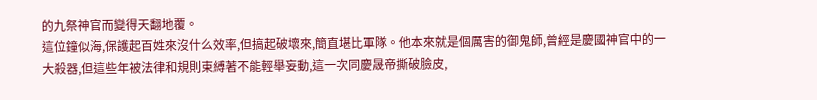的九祭神官而變得天翻地覆。
這位鐘似海,保護起百姓來沒什么效率,但搞起破壞來,簡直堪比軍隊。他本來就是個厲害的御鬼師,曾經是慶國神官中的一大殺器,但這些年被法律和規則束縛著不能輕舉妄動,這一次同慶晟帝撕破臉皮,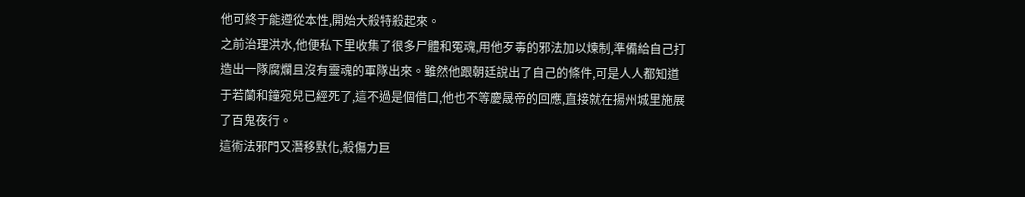他可終于能遵從本性,開始大殺特殺起來。
之前治理洪水,他便私下里收集了很多尸體和冤魂,用他歹毒的邪法加以煉制,準備給自己打造出一隊腐爛且沒有靈魂的軍隊出來。雖然他跟朝廷說出了自己的條件,可是人人都知道于若蘭和鐘宛兒已經死了,這不過是個借口,他也不等慶晟帝的回應,直接就在揚州城里施展了百鬼夜行。
這術法邪門又潛移默化,殺傷力巨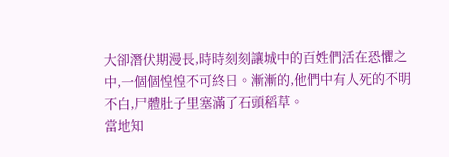大卻潛伏期漫長,時時刻刻讓城中的百姓們活在恐懼之中,一個個惶惶不可終日。漸漸的,他們中有人死的不明不白,尸體肚子里塞滿了石頭稻草。
當地知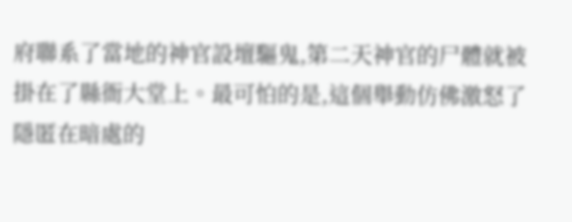府聯系了當地的神官設壇驅鬼,第二天神官的尸體就被掛在了縣衙大堂上。最可怕的是,這個舉動仿佛激怒了隱匿在暗處的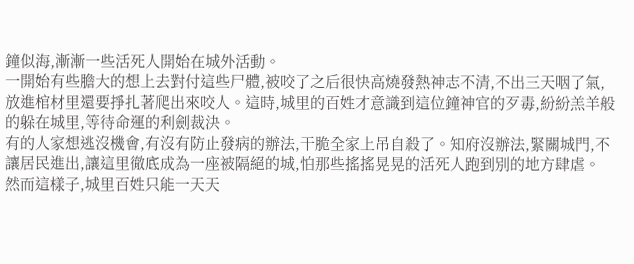鐘似海,漸漸一些活死人開始在城外活動。
一開始有些膽大的想上去對付這些尸體,被咬了之后很快高燒發熱神志不清,不出三天咽了氣,放進棺材里還要掙扎著爬出來咬人。這時,城里的百姓才意識到這位鐘神官的歹毒,紛紛羔羊般的躲在城里,等待命運的利劍裁決。
有的人家想逃沒機會,有沒有防止發病的辦法,干脆全家上吊自殺了。知府沒辦法,緊關城門,不讓居民進出,讓這里徹底成為一座被隔絕的城,怕那些搖搖晃晃的活死人跑到別的地方肆虐。
然而這樣子,城里百姓只能一天天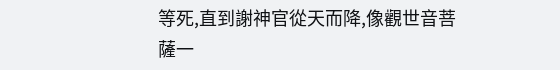等死,直到謝神官從天而降,像觀世音菩薩一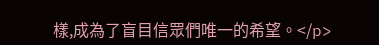樣,成為了盲目信眾們唯一的希望。</p>